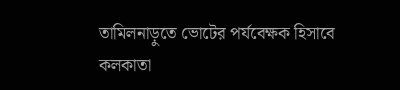তামিলনাড়ুতে ভোটের পর্যবেক্ষক হিসাবে কলকাতা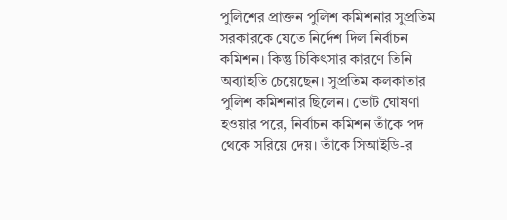পুলিশের প্রাক্তন পুলিশ কমিশনার সুপ্রতিম সরকারকে যেতে নির্দেশ দিল নির্বাচন কমিশন। কিন্তু চিকিৎসার কারণে তিনি অব্যাহতি চেয়েছেন। সুপ্রতিম কলকাতার পুলিশ কমিশনার ছিলেন। ভোট ঘোষণা হওয়ার পরে, নির্বাচন কমিশন তাঁকে পদ থেকে সরিয়ে দেয়। তাঁকে সিআইডি-র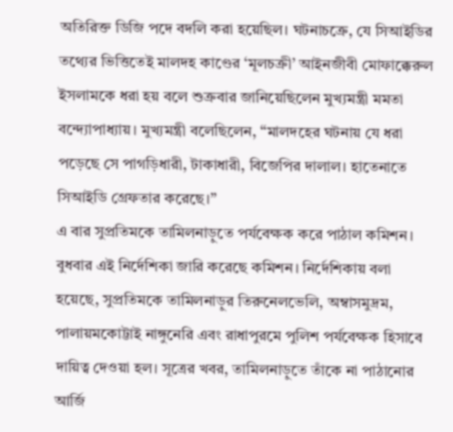অতিরিক্ত ডিজি পদে বদলি করা হয়েছিল। ঘটনাচক্রে, যে সিআইডির তথ্যের ভিত্তিতেই মালদহ কাণ্ডের ‘মূলচক্রী’ আইনজীবী মোফাক্কেরুল ইসলামকে ধরা হয় বলে শুক্রবার জানিয়েছিলেন মুখ্যমন্ত্রী মমতা বন্দ্যোপাধ্যায়। মুখ্যমন্ত্রী বলেছিলেন, ‘‘মালদহের ঘটনায় যে ধরা পড়েছে সে পাগড়িধারী, টাকাধারী, বিজেপির দালাল। হাতেনাতে সিআইডি গ্রেফতার করেছে।’’
এ বার সুপ্রতিমকে তামিলনাড়ুতে পর্যবেক্ষক করে পাঠাল কমিশন। বুধবার এই নির্দেশিকা জারি করেছে কমিশন। নির্দেশিকায় বলা হয়েছে, সুপ্রতিমকে তামিলনাড়ুর তিরুনেলভেলি, অম্বাসমুদ্রম, পালায়মকোট্টাই নাঙ্গুনেরি এবং রাধাপুরমে পুলিশ পর্যবেক্ষক হিসাবে দায়িত্ব দেওয়া হল। সূত্রের খবর, তামিলনাড়ুতে তাঁকে না পাঠানোর আর্জি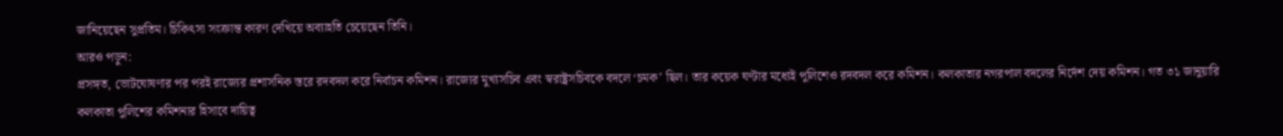জানিয়েছেন সুপ্রতিম। চিকিৎসা সংক্রান্ত কারণ দেখিয়ে অব্যাহতি চেয়েছেন তিনি।
আরও পড়ুন:
প্রসঙ্গত, ভোটঘোষণার পর পরই রাজ্যের প্রশাসনিক স্তরে রদবদল করে নির্বাচন কমিশন। রাজ্যের মুখ্যসচিব এবং স্বরাষ্ট্রসচিবকে বদলে ‘চমক’ ছিল। তার কয়েক ঘণ্টার মধ্যেই পুলিশেও রদবদল করে কমিশন। কলকাতার নগরপাল বদলের নির্দেশ দেয় কমিশন। গত ৩১ জানুয়ারি কলকাতা পুলিশের কমিশনার হিসাবে দায়িত্ব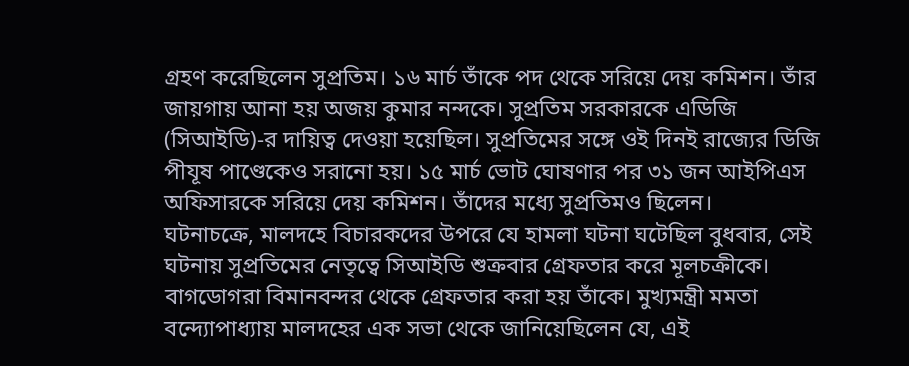গ্রহণ করেছিলেন সুপ্রতিম। ১৬ মার্চ তাঁকে পদ থেকে সরিয়ে দেয় কমিশন। তাঁর জায়গায় আনা হয় অজয় কুমার নন্দকে। সুপ্রতিম সরকারকে এডিজি (সিআইডি)-র দায়িত্ব দেওয়া হয়েছিল। সুপ্রতিমের সঙ্গে ওই দিনই রাজ্যের ডিজি পীযূষ পাণ্ডেকেও সরানো হয়। ১৫ মার্চ ভোট ঘোষণার পর ৩১ জন আইপিএস অফিসারকে সরিয়ে দেয় কমিশন। তাঁদের মধ্যে সুপ্রতিমও ছিলেন।
ঘটনাচক্রে, মালদহে বিচারকদের উপরে যে হামলা ঘটনা ঘটেছিল বুধবার, সেই ঘটনায় সুপ্রতিমের নেতৃত্বে সিআইডি শুক্রবার গ্রেফতার করে মূলচক্রীকে। বাগডোগরা বিমানবন্দর থেকে গ্রেফতার করা হয় তাঁকে। মুখ্যমন্ত্রী মমতা বন্দ্যোপাধ্যায় মালদহের এক সভা থেকে জানিয়েছিলেন যে, এই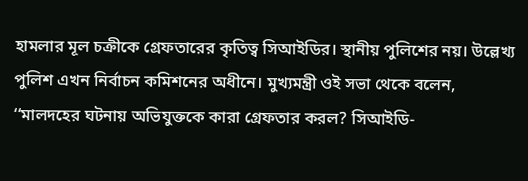হামলার মূল চক্রীকে গ্রেফতারের কৃতিত্ব সিআইডির। স্থানীয় পুলিশের নয়। উল্লেখ্য পুলিশ এখন নির্বাচন কমিশনের অধীনে। মুখ্যমন্ত্রী ওই সভা থেকে বলেন, ‘‘মালদহের ঘটনায় অভিযুক্তকে কারা গ্রেফতার করল? সিআইডি-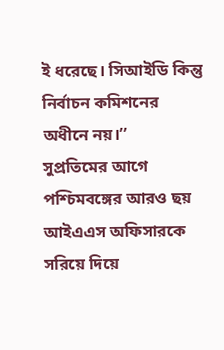ই ধরেছে। সিআইডি কিন্তু নির্বাচন কমিশনের অধীনে নয়।’’
সুপ্রতিমের আগে পশ্চিমবঙ্গের আরও ছয় আইএএস অফিসারকে সরিয়ে দিয়ে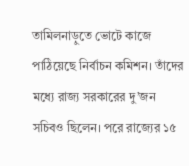তামিলনাড়ুতে ভোটে কাজে পাঠিয়েছে নির্বাচন কমিশন। তাঁদের মধ্যে রাজ্য সরকারের দু’জন সচিবও ছিলেন। পরে রাজ্যের ১৫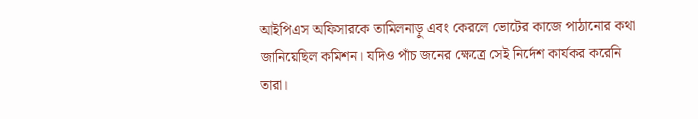আইপিএস অফিসারকে তামিলনাড়ু এবং কেরলে ভোটের কাজে পাঠানোর কথা জানিয়েছিল কমিশন। যদিও পাঁচ জনের ক্ষেত্রে সেই নির্দেশ কার্যকর করেনি তারা।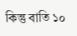কিন্তু বাতি ১০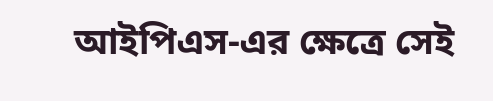আইপিএস-এর ক্ষেত্রে সেই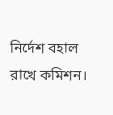নির্দেশ বহাল রাখে কমিশন।